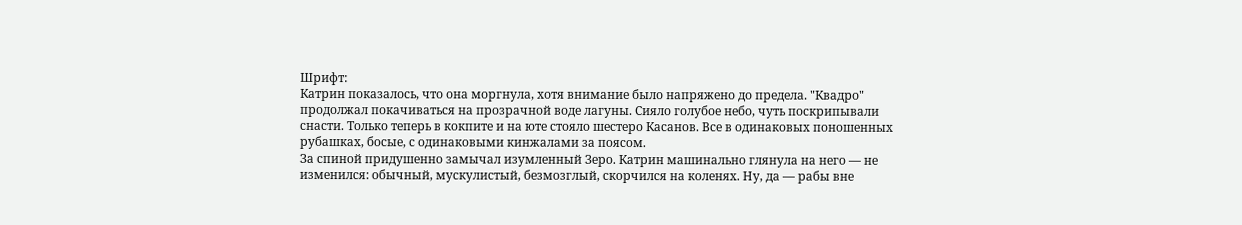Шрифт:
Катрин показалось, что она моргнула, хотя внимание было напряжено до предела. "Квадро" продолжал покачиваться на прозрачной воде лагуны. Сияло голубое небо, чуть поскрипывали снасти. Только теперь в кокпите и на юте стояло шестеро Касанов. Все в одинаковых поношенных рубашках, босые, с одинаковыми кинжалами за поясом.
За спиной придушенно замычал изумленный Зеро. Катрин машинально глянула на него — не изменился: обычный, мускулистый, безмозглый, скорчился на коленях. Ну, да — рабы вне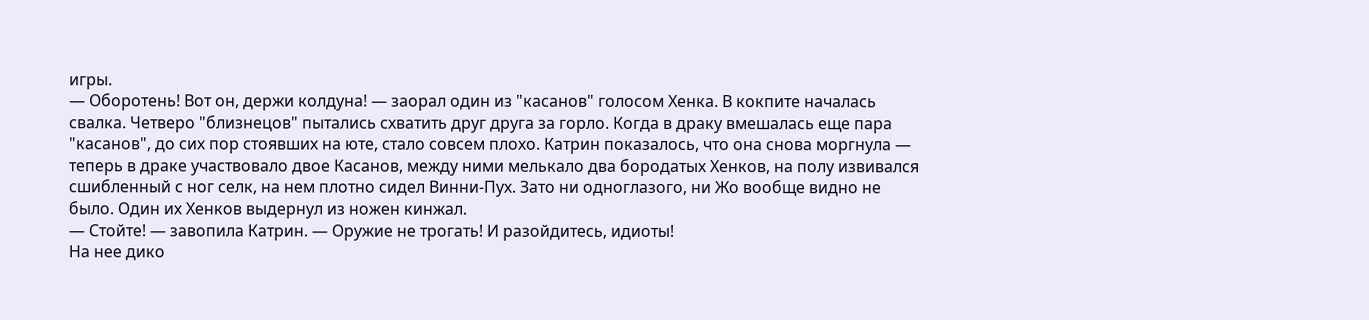игры.
— Оборотень! Вот он, держи колдуна! — заорал один из "касанов" голосом Хенка. В кокпите началась свалка. Четверо "близнецов" пытались схватить друг друга за горло. Когда в драку вмешалась еще пара "касанов", до сих пор стоявших на юте, стало совсем плохо. Катрин показалось, что она снова моргнула — теперь в драке участвовало двое Касанов, между ними мелькало два бородатых Хенков, на полу извивался сшибленный с ног селк, на нем плотно сидел Винни-Пух. Зато ни одноглазого, ни Жо вообще видно не было. Один их Хенков выдернул из ножен кинжал.
— Стойте! — завопила Катрин. — Оружие не трогать! И разойдитесь, идиоты!
На нее дико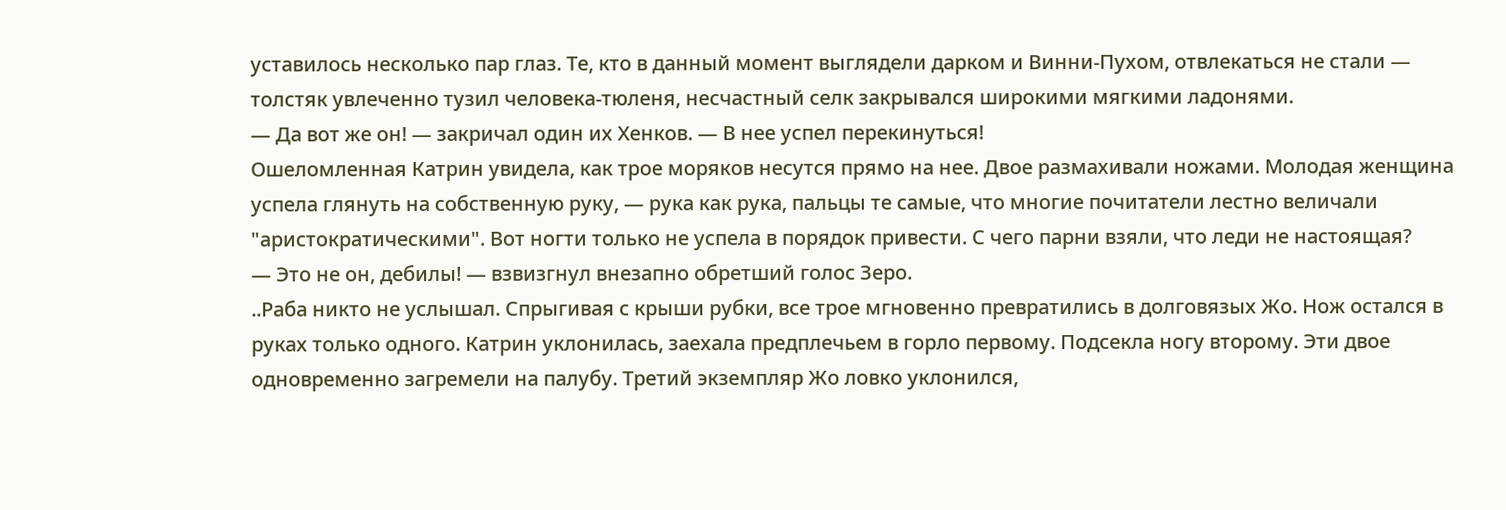уставилось несколько пар глаз. Те, кто в данный момент выглядели дарком и Винни-Пухом, отвлекаться не стали — толстяк увлеченно тузил человека-тюленя, несчастный селк закрывался широкими мягкими ладонями.
— Да вот же он! — закричал один их Хенков. — В нее успел перекинуться!
Ошеломленная Катрин увидела, как трое моряков несутся прямо на нее. Двое размахивали ножами. Молодая женщина успела глянуть на собственную руку, — рука как рука, пальцы те самые, что многие почитатели лестно величали "аристократическими". Вот ногти только не успела в порядок привести. С чего парни взяли, что леди не настоящая?
— Это не он, дебилы! — взвизгнул внезапно обретший голос Зеро.
..Раба никто не услышал. Спрыгивая с крыши рубки, все трое мгновенно превратились в долговязых Жо. Нож остался в руках только одного. Катрин уклонилась, заехала предплечьем в горло первому. Подсекла ногу второму. Эти двое одновременно загремели на палубу. Третий экземпляр Жо ловко уклонился,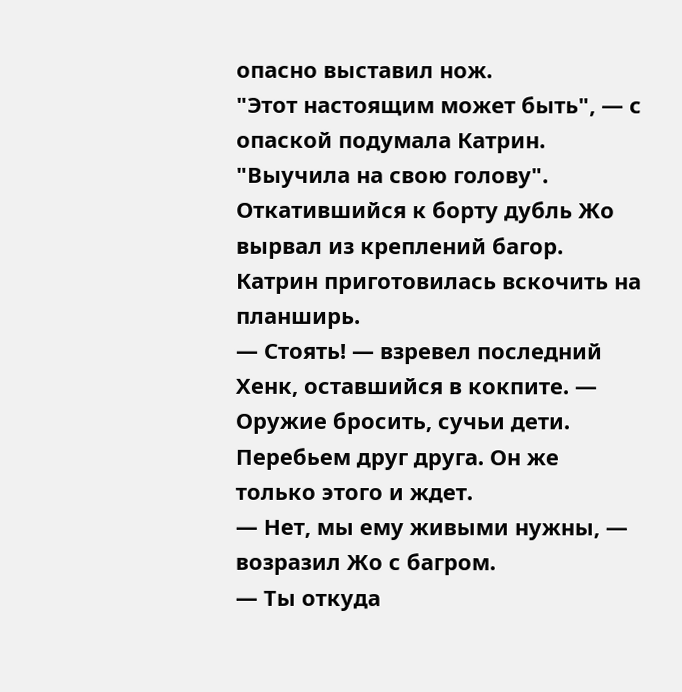опасно выставил нож.
"Этот настоящим может быть", — с опаской подумала Катрин. "Выучила на свою голову".
Откатившийся к борту дубль Жо вырвал из креплений багор. Катрин приготовилась вскочить на планширь.
— Стоять! — взревел последний Хенк, оставшийся в кокпите. — Оружие бросить, сучьи дети. Перебьем друг друга. Он же только этого и ждет.
— Нет, мы ему живыми нужны, — возразил Жо с багром.
— Ты откуда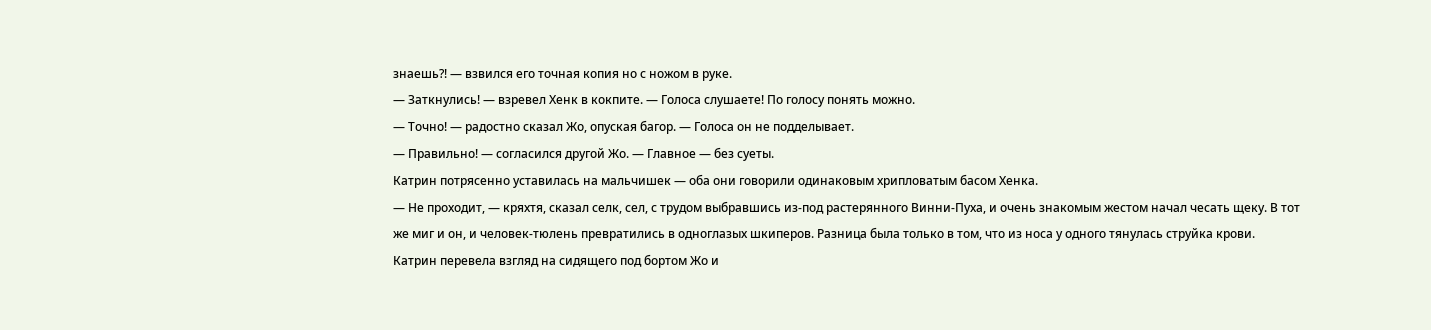знаешь?! — взвился его точная копия но с ножом в руке.
— Заткнулись! — взревел Хенк в кокпите. — Голоса слушаете! По голосу понять можно.
— Точно! — радостно сказал Жо, опуская багор. — Голоса он не подделывает.
— Правильно! — согласился другой Жо. — Главное — без суеты.
Катрин потрясенно уставилась на мальчишек — оба они говорили одинаковым хрипловатым басом Хенка.
— Не проходит, — кряхтя, сказал селк, сел, с трудом выбравшись из-под растерянного Винни-Пуха, и очень знакомым жестом начал чесать щеку. В тот же миг и он, и человек-тюлень превратились в одноглазых шкиперов. Разница была только в том, что из носа у одного тянулась струйка крови.
Катрин перевела взгляд на сидящего под бортом Жо и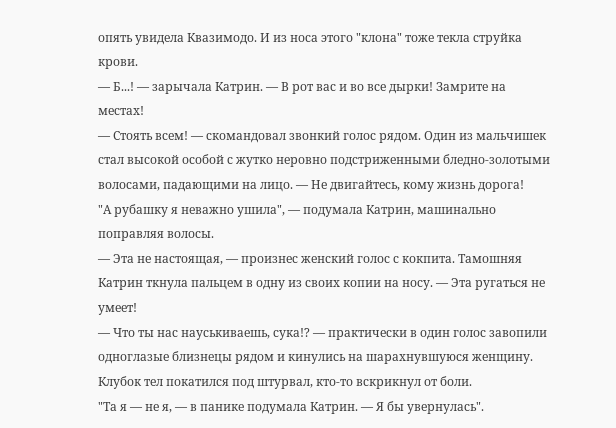опять увидела Квазимодо. И из носа этого "клона" тоже текла струйка крови.
— Б...! — зарычала Катрин. — В рот вас и во все дырки! Замрите на местах!
— Стоять всем! — скомандовал звонкий голос рядом. Один из мальчишек стал высокой особой с жутко неровно подстриженными бледно-золотыми волосами, падающими на лицо. — Не двигайтесь, кому жизнь дорога!
"А рубашку я неважно ушила", — подумала Катрин, машинально поправляя волосы.
— Эта не настоящая, — произнес женский голос с кокпита. Тамошняя Катрин ткнула пальцем в одну из своих копии на носу. — Эта ругаться не умеет!
— Что ты нас науськиваешь, сука!? — практически в один голос завопили одноглазые близнецы рядом и кинулись на шарахнувшуюся женщину. Клубок тел покатился под штурвал, кто-то вскрикнул от боли.
"Та я — не я, — в панике подумала Катрин. — Я бы увернулась".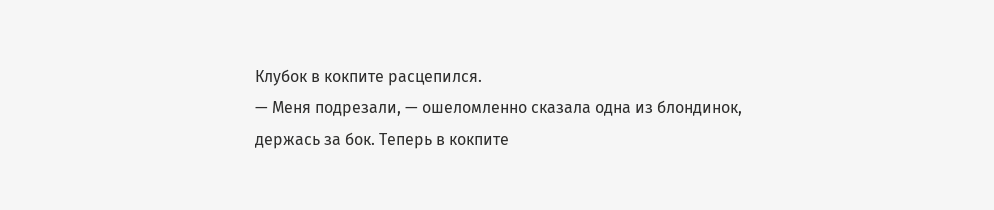Клубок в кокпите расцепился.
— Меня подрезали, — ошеломленно сказала одна из блондинок, держась за бок. Теперь в кокпите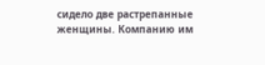сидело две растрепанные женщины. Компанию им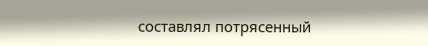составлял потрясенный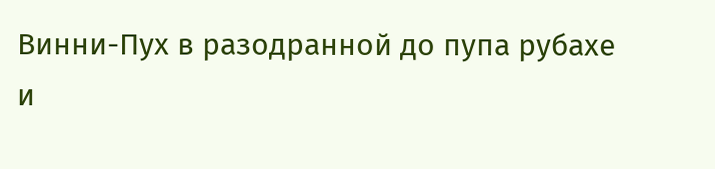Винни-Пух в разодранной до пупа рубахе и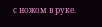с ножом в руке.